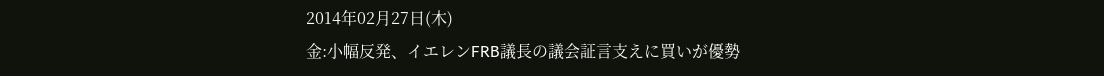2014年02月27日(木)
金:小幅反発、イエレンFRB議長の議会証言支えに買いが優勢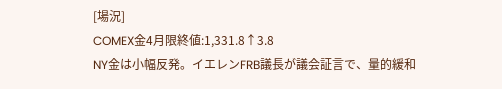[場況]
COMEX金4月限終値:1,331.8↑3.8
NY金は小幅反発。イエレンFRB議長が議会証言で、量的緩和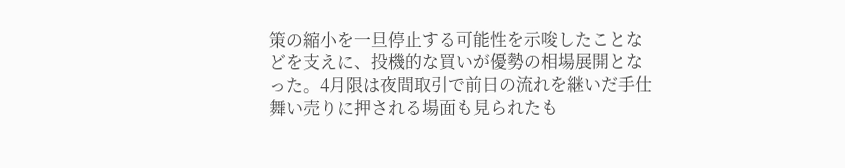策の縮小を一旦停止する可能性を示唆したことなどを支えに、投機的な買いが優勢の相場展開となった。4月限は夜間取引で前日の流れを継いだ手仕舞い売りに押される場面も見られたも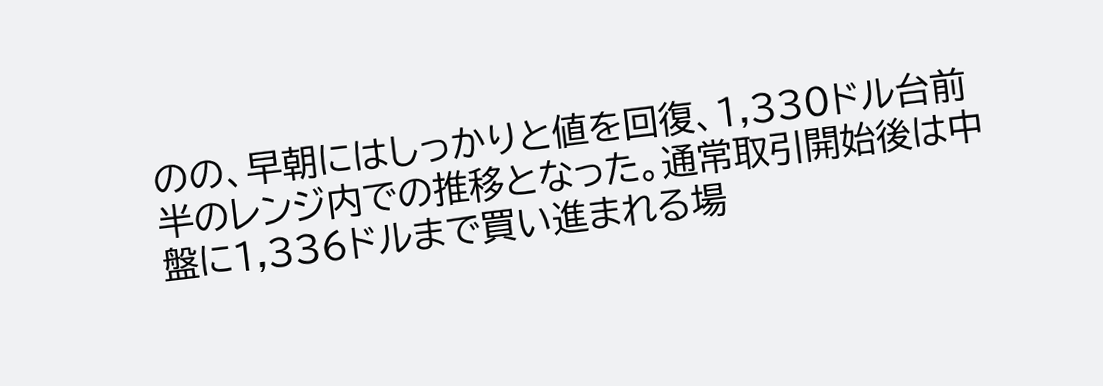のの、早朝にはしっかりと値を回復、1,330ドル台前半のレンジ内での推移となった。通常取引開始後は中盤に1,336ドルまで買い進まれる場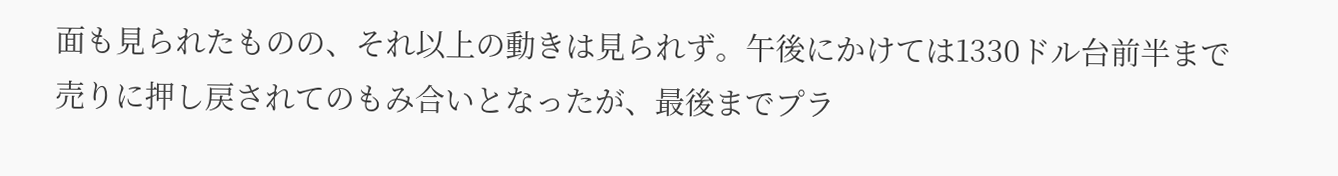面も見られたものの、それ以上の動きは見られず。午後にかけては1330ドル台前半まで売りに押し戻されてのもみ合いとなったが、最後までプラ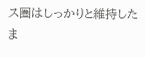ス圏はしっかりと維持したま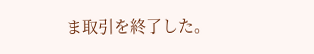ま取引を終了した。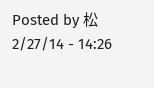Posted by 松 2/27/14 - 14:26